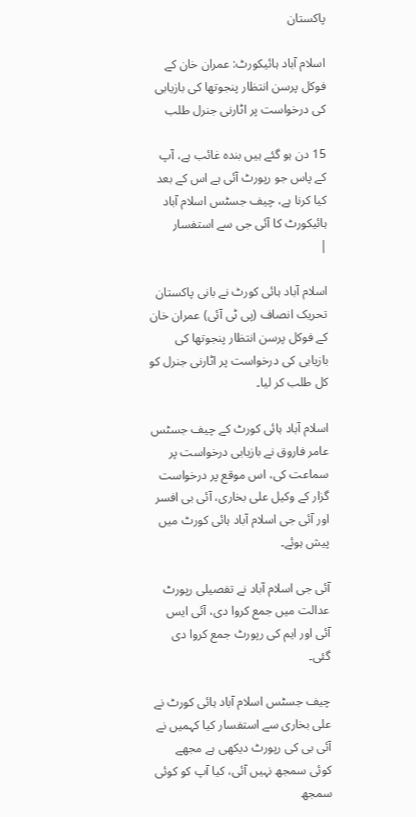پاکستان

اسلام آباد ہائیکورٹ: عمران خان کے فوکل پرسن انتظار پنجوتھا کی بازیابی کی درخواست پر اٹارنی جنرل طلب

15 دن ہو گئے ہیں بندہ غائب ہے، آپ کے پاس جو رپورٹ آئی ہے اس کے بعد کیا کرنا ہے، چیف جسٹس اسلام آباد ہائیکورٹ کا آئی جی سے استفسار
|

اسلام آباد ہائی کورٹ نے بانی پاکستان تحریک انصاف (پی ٹی آئی) عمران خان کے فوکل پرسن انتظار پنجوتھا کی بازیابی کی درخواست پر اٹارنی جنرل کو کل طلب کر لیا۔

اسلام آباد ہائی کورٹ کے چیف جسٹس عامر فاروق نے بازیابی درخواست پر سماعت کی، اس موقع پر درخواست گزار کے وکیل علی بخاری، آئی بی افسر اور آئی جی اسلام آباد ہائی کورٹ میں پیش ہوئے۔

آئی جی اسلام آباد نے تفصیلی رپورٹ عدالت میں جمع کروا دی، آئی ایس آئی اور ایم کی رپورٹ جمع کروا دی گئی۔

چیف جسٹس اسلام آباد ہائی کورٹ نے علی بخاری سے استفسار کیا کہمیں نے آئی بی کی رپورٹ دیکھی ہے مجھے کوئی سمجھ نہیں آئی، کیا آپ کو کوئی سمجھ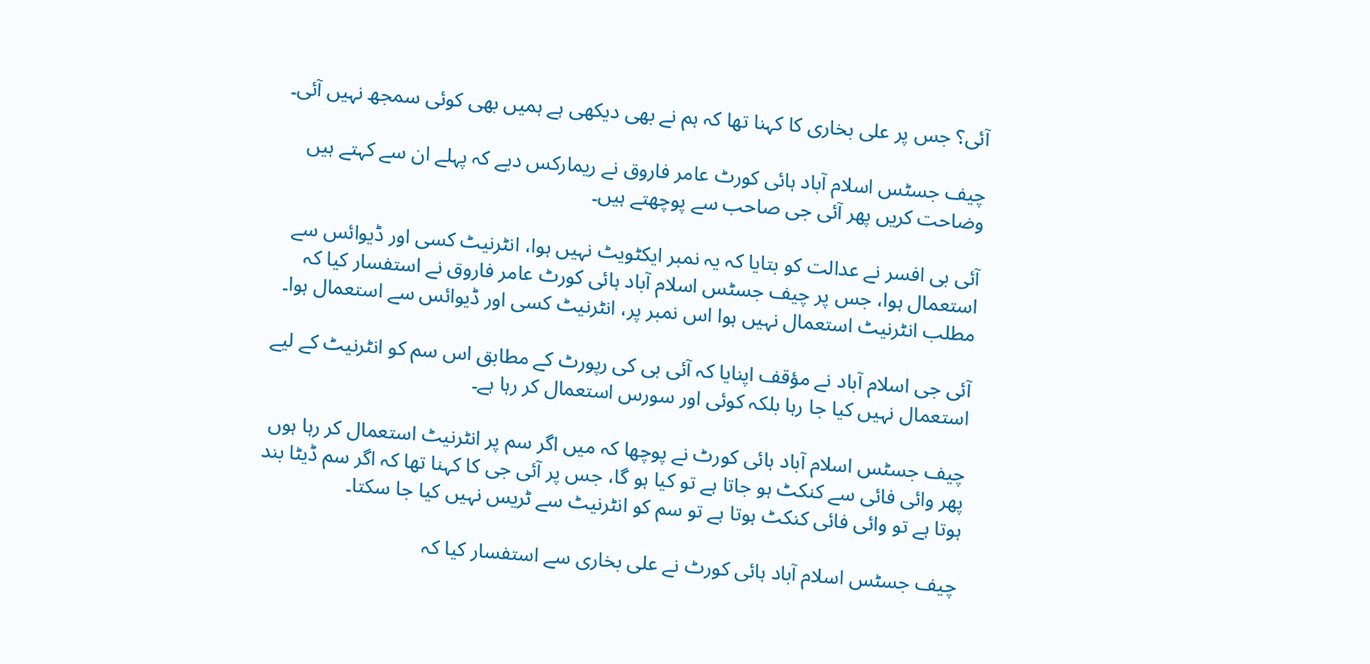آئی؟ جس پر علی بخاری کا کہنا تھا کہ ہم نے بھی دیکھی ہے ہمیں بھی کوئی سمجھ نہیں آئی۔

چیف جسٹس اسلام آباد ہائی کورٹ عامر فاروق نے ریمارکس دیے کہ پہلے ان سے کہتے ہیں وضاحت کریں پھر آئی جی صاحب سے پوچھتے ہیں۔

آئی بی افسر نے عدالت کو بتایا کہ یہ نمبر ایکٹویٹ نہیں ہوا، انٹرنیٹ کسی اور ڈیوائس سے استعمال ہوا، جس پر چیف جسٹس اسلام آباد ہائی کورٹ عامر فاروق نے استفسار کیا کہ مطلب انٹرنیٹ استعمال نہیں ہوا اس نمبر پر، انٹرنیٹ کسی اور ڈیوائس سے استعمال ہوا۔

آئی جی اسلام آباد نے مؤقف اپنایا کہ آئی بی کی رپورٹ کے مطابق اس سم کو انٹرنیٹ کے لیے استعمال نہیں کیا جا رہا بلکہ کوئی اور سورس استعمال کر رہا ہے۔

چیف جسٹس اسلام آباد ہائی کورٹ نے پوچھا کہ میں اگر سم پر انٹرنیٹ استعمال کر رہا ہوں پھر وائی فائی سے کنکٹ ہو جاتا ہے تو کیا ہو گا، جس پر آئی جی کا کہنا تھا کہ اگر سم ڈیٹا بند ہوتا ہے تو وائی فائی کنکٹ ہوتا ہے تو سم کو انٹرنیٹ سے ٹریس نہیں کیا جا سکتا۔

چیف جسٹس اسلام آباد ہائی کورٹ نے علی بخاری سے استفسار کیا کہ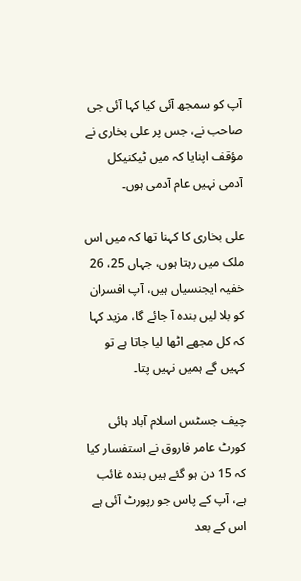آپ کو سمجھ آئی کیا کہا آئی جی صاحب نے، جس پر علی بخاری نے مؤقف اپنایا کہ میں ٹیکنیکل آدمی نہیں عام آدمی ہوں۔

علی بخاری کا کہنا تھا کہ میں اس ملک میں رہتا ہوں، جہاں 25، 26 خفیہ ایجنسیاں ہیں، آپ افسران کو بلا لیں بندہ آ جائے گا، مزید کہا کہ کل مجھے اٹھا لیا جاتا ہے تو کہیں گے ہمیں نہیں پتا۔

چیف جسٹس اسلام آباد ہائی کورٹ عامر فاروق نے استفسار کیا کہ 15 دن ہو گئے ہیں بندہ غائب ہے، آپ کے پاس جو رپورٹ آئی ہے اس کے بعد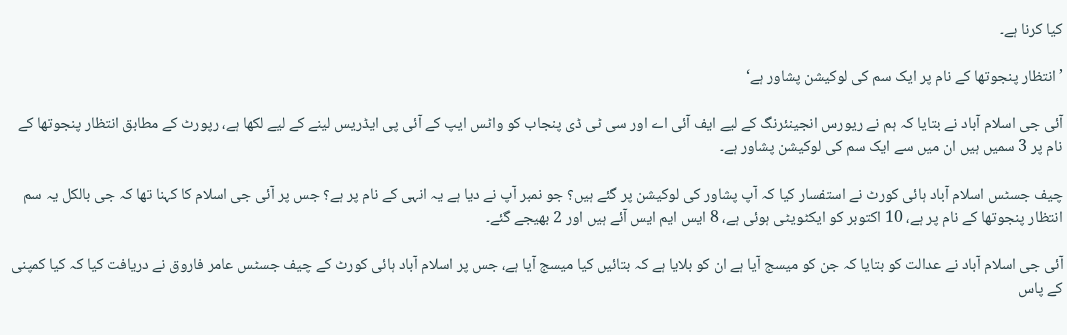کیا کرنا ہے۔

’انتظار پنجوتھا کے نام پر ایک سم کی لوکیشن پشاور ہے‘

آئی جی اسلام آباد نے بتایا کہ ہم نے ریورس انجینئرنگ کے لیے ایف آئی اے اور سی ٹی ڈی پنجاب کو واٹس ایپ کے آئی پی ایڈریس لینے کے لیے لکھا ہے، رپورٹ کے مطابق انتظار پنجوتھا کے نام پر 3 سمیں ہیں ان میں سے ایک سم کی لوکیشن پشاور ہے۔

چیف جسٹس اسلام آباد ہائی کورٹ نے استفسار کیا کہ آپ پشاور کی لوکیشن پر گئے ہیں؟ جو نمبر آپ نے دیا ہے یہ انہی کے نام پر ہے؟ جس پر آئی جی اسلام کا کہنا تھا کہ جی بالکل یہ سم انتظار پنجوتھا کے نام پر ہے، 10 اکتوبر کو ایکٹویٹی ہوئی ہے، 8 ایس ایم ایس آئے ہیں اور 2 بھیجے گئے۔

آئی جی اسلام آباد نے عدالت کو بتایا کہ جن کو میسج آیا ہے ان کو بلایا ہے کہ بتائیں کیا میسج آیا ہے، جس پر اسلام آباد ہائی کورٹ کے چیف جسٹس عامر فاروق نے دریافت کیا کہ کیا کمپنی کے پاس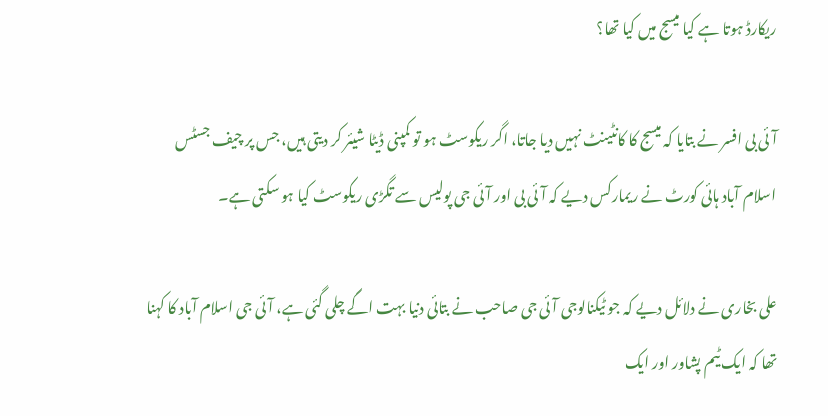ریکارڈ ہوتا ہے کیا میسج میں کیا تھا؟

آئی بی افسر نے بتایا کہ میسج کا کانٹینٹ نہیں دیا جاتا، اگر ریکوسٹ ہو تو کمپنی ڈیٹا شیئر کر دیتی ہیں، جس پر چیف جسٹس اسلام آباد ہائی کورٹ نے ریمارکس دیے کہ آئی بی اور آئی جی پولیس سے تگڑی ریکوسٹ کیا ہو سکتی ہے۔

علی بخاری نے دلائل دیے کہ جو ٹیکنالوجی آئی جی صاحب نے بتائی دنیا بہت اگے چلی گئی ہے، آئی جی اسلام آباد کا کہنا تھا کہ ایک ٹیم پشاور اور ایک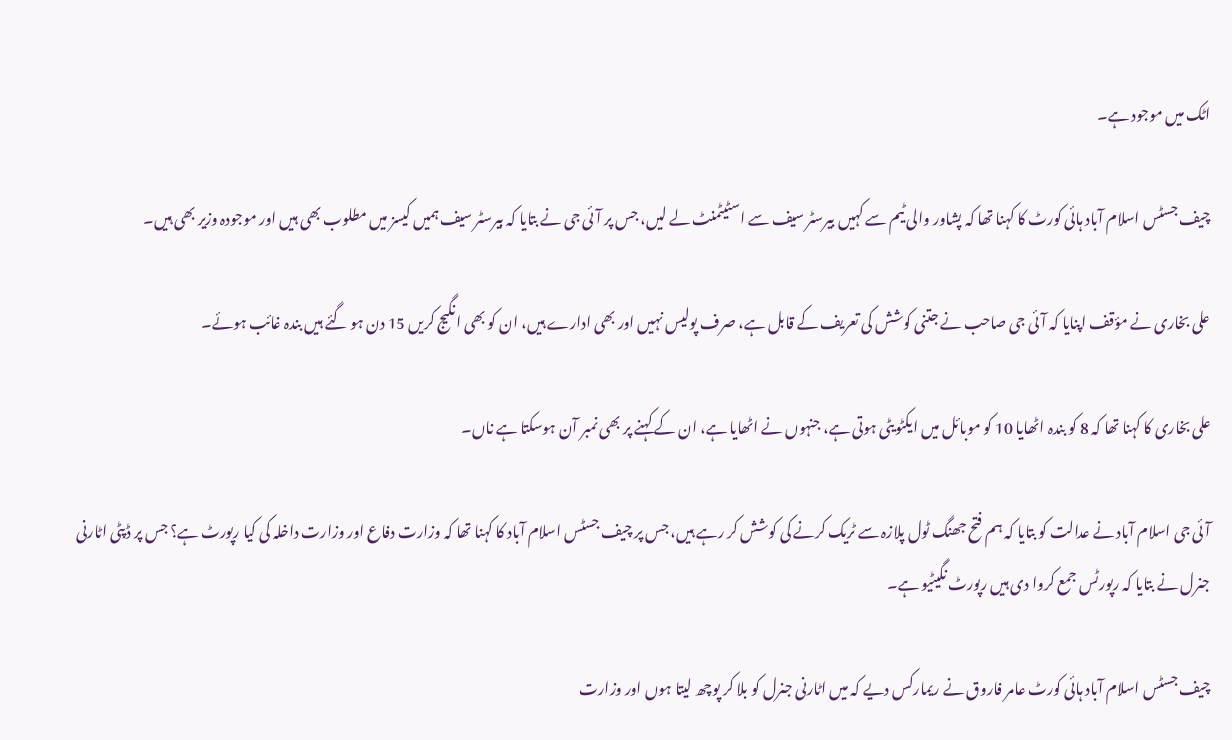اٹک میں موجود ہے۔

چیف جسٹس اسلام آباد ہائی کورٹ کا کہنا تھا کہ پشاور والی ٹیم سے کہیں بیرسٹر سیف سے اسٹیٹمنٹ لے لیں، جس پر آئی جی نے بتایا کہ بیرسٹر سیف ہمیں کیسز میں مطلوب بھی ہیں اور موجودہ وزیر بھی ہیں۔

علی بخاری نے مؤقف اپنایا کہ آئی جی صاحب نے جتنی کوشش کی تعریف کے قابل ہے، صرف پولیس نہیں اور بھی ادارے ہیں، ان کو بھی انگیج کریں 15 دن ہو گئے ہیں بندہ غائب ہوئے۔

علی بخاری کا کہنا تھا کہ 8 کو بندہ اٹھایا 10 کو موبائل میں ایکٹویٹی ہوتی ہے، جنہوں نے اٹھایا ہے، ان کے کہنے پر بھی نمبر آن ہوسکتا ہے ناں۔

آئی جی اسلام آباد نے عدالت کو بتایا کہ ہم فتح جھنگ ٹول پلازہ سے ٹریک کرنے کی کوشش کر رہے ہیں، جس پر چیف جسٹس اسلام آباد کا کہنا تھا کہ وزارت دفاع اور وزارت داخلہ کی کیا رپورٹ ہے؟ جس پر ڈپٹی اٹارنی جنرل نے بتایا کہ رپورٹس جمع کروا دی ہیں رپورٹ نگیٹیو ہے۔

چیف جسٹس اسلام آباد ہائی کورٹ عامر فاروق نے ریمارکس دیے کہ میں اٹارنی جنرل کو بلا کر پوچھ لیتا ہوں اور وزارت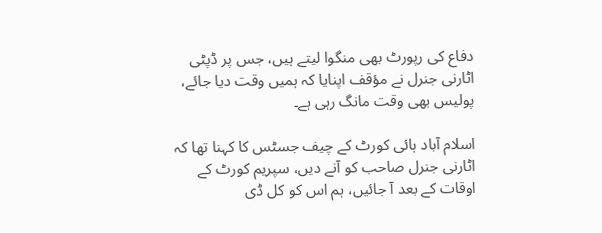دفاع کی رپورٹ بھی منگوا لیتے ہیں، جس پر ڈپٹی اٹارنی جنرل نے مؤقف اپنایا کہ ہمیں وقت دیا جائے، پولیس بھی وقت مانگ رہی ہے۔

اسلام آباد ہائی کورٹ کے چیف جسٹس کا کہنا تھا کہ اٹارنی جنرل صاحب کو آنے دیں، سپریم کورٹ کے اوقات کے بعد آ جائیں، ہم اس کو کل ڈی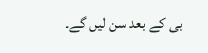بی کے بعد سن لیں گے۔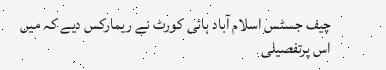چیف جسٹس اسلام آباد ہائی کورٹ نے ریمارکس دیے کہ میں اس پرتفصیلی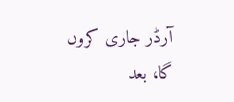آرڈر جاری کروں گا، بعد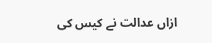ازاں عدالت نے کیس کی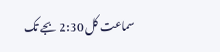سماعت کل 2:30 بجے تک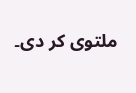ملتوی کر دی۔